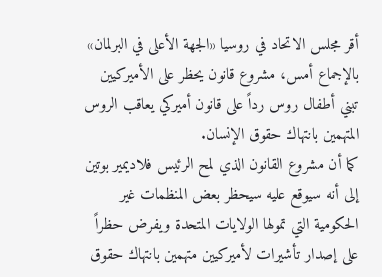أقر مجلس الاتحاد في روسيا «الجهة الأعلى في البرلمان» بالإجماع أمس، مشروع قانون يحظر على الأميركيين تبني أطفال روس رداً على قانون أميركي يعاقب الروس المتهمين بانتهاك حقوق الإنسان.
كما أن مشروع القانون الذي لمح الرئيس فلاديمير بوتين إلى أنه سيوقع عليه سيحظر بعض المنظمات غير الحكومية التي تمولها الولايات المتحدة ويفرض حظراً على إصدار تأشيرات لأميركيين متهمين بانتهاك حقوق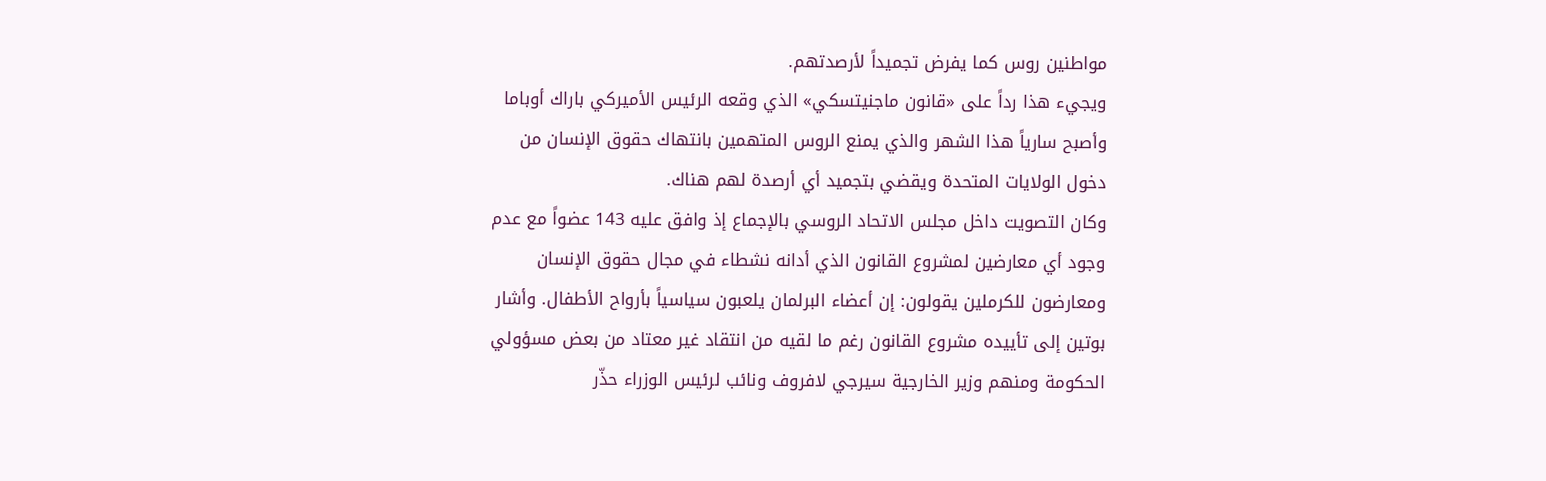مواطنين روس كما يفرض تجميداً لأرصدتهم.
ويجيء هذا رداً على «قانون ماجنيتسكي» الذي وقعه الرئيس الأميركي باراك أوباما وأصبح سارياً هذا الشهر والذي يمنع الروس المتهمين بانتهاك حقوق الإنسان من دخول الولايات المتحدة ويقضي بتجميد أي أرصدة لهم هناك.
وكان التصويت داخل مجلس الاتحاد الروسي بالإجماع إذ وافق عليه 143 عضواً مع عدم وجود أي معارضين لمشروع القانون الذي أدانه نشطاء في مجال حقوق الإنسان ومعارضون للكرملين يقولون: إن أعضاء البرلمان يلعبون سياسياً بأرواح الأطفال. وأشار بوتين إلى تأييده مشروع القانون رغم ما لقيه من انتقاد غير معتاد من بعض مسؤولي الحكومة ومنهم وزير الخارجية سيرجي لافروف ونائب لرئيس الوزراء حذّر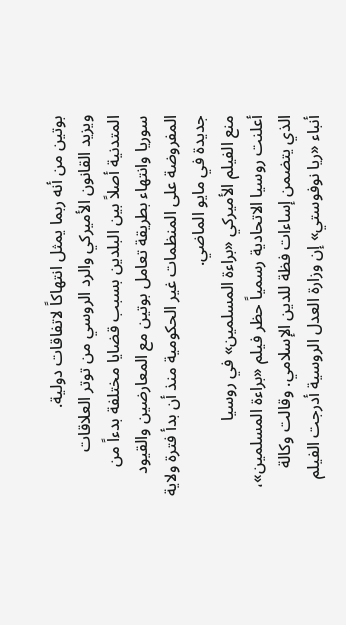بوتين من أنه ربما يمثل انتهاكاً لاتفاقات دولية.
ويزيد القانون الأميركي والرد الروسي من توتر العلاقات المتدنية أصلاً بين البلدين بسبب قضايا مختلفة بدءاً من سوريا وانتهاء بطريقة تعامل بوتين مع المعارضين والقيود المفروضة على المنظمات غير الحكومية منذ أن بدأ فترة ولاية جديدة في مايو الماضي.
منع الفيلم الأميركي «براءة المسلمين» في روسيا
أعلنت روسيا الاتحادية رسمياً حظر فيلم «براءة المسلمين»، الذي يتضمن إساءات فظة للدين الإسلامي. وقالت وكالة أنباء «ريا نوفوستي» إن وزارة العدل الروسية أدرجت الفيلم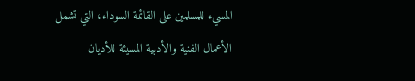المسيء للمسلمين على القائمة السوداء، التي تشمل الأعمال الفنية والأدبية المسيئة للأديان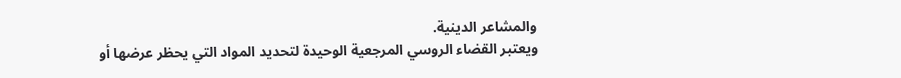والمشاعر الدينية.
ويعتبر القضاء الروسي المرجعية الوحيدة لتحديد المواد التي يحظر عرضها أو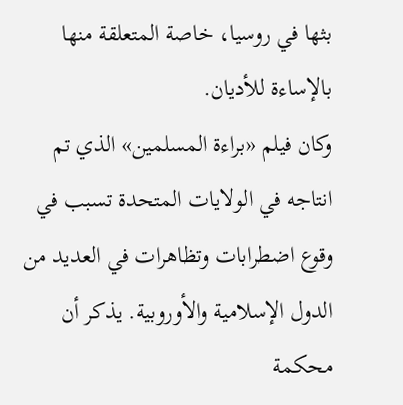بثها في روسيا، خاصة المتعلقة منها بالإساءة للأديان.
وكان فيلم «براءة المسلمين» الذي تم انتاجه في الولايات المتحدة تسبب في وقوع اضطرابات وتظاهرات في العديد من الدول الإسلامية والأوروبية. يذكر أن محكمة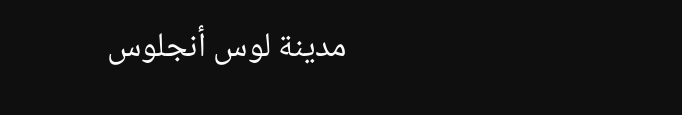مدينة لوس أنجلوس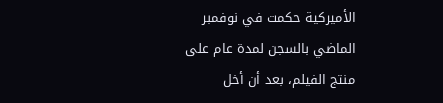الأميركية حكمت في نوفمبر الماضي بالسجن لمدة عام على منتج الفيلم، بعد أن أخل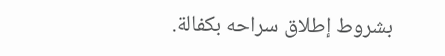بشروط إطلاق سراحه بكفالة.